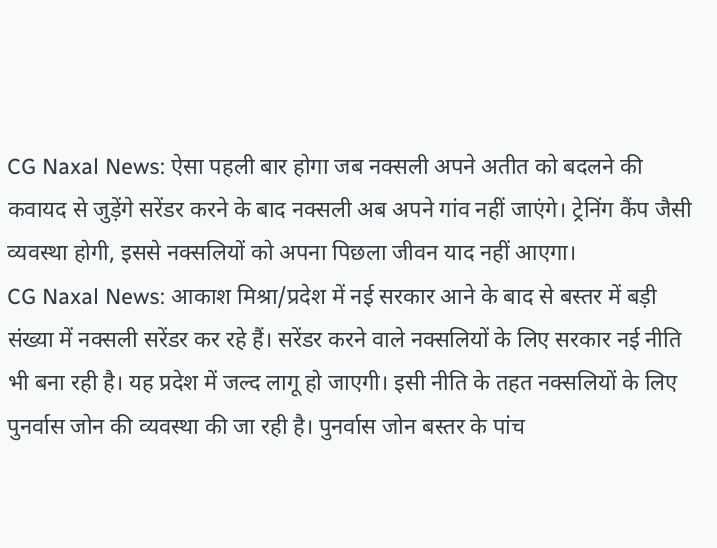CG Naxal News: ऐसा पहली बार होगा जब नक्सली अपने अतीत को बदलने की कवायद से जुड़ेंगे सरेंडर करने के बाद नक्सली अब अपने गांव नहीं जाएंगे। ट्रेनिंग कैंप जैसी व्यवस्था होगी, इससे नक्सलियों को अपना पिछला जीवन याद नहीं आएगा।
CG Naxal News: आकाश मिश्रा/प्रदेश में नई सरकार आने के बाद से बस्तर में बड़ी संख्या में नक्सली सरेंडर कर रहे हैं। सरेंडर करने वाले नक्सलियों के लिए सरकार नई नीति भी बना रही है। यह प्रदेश में जल्द लागू हो जाएगी। इसी नीति के तहत नक्सलियों के लिए पुनर्वास जोन की व्यवस्था की जा रही है। पुनर्वास जोन बस्तर के पांच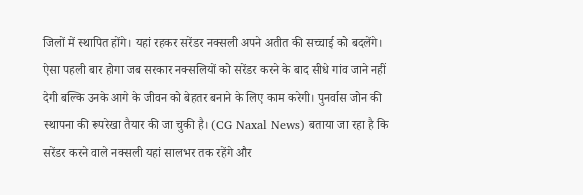जिलों में स्थापित होंगे। यहां रहकर सरेंडर नक्सली अपने अतीत की सच्चाई को बदलेंगे।
ऐसा पहली बार होगा जब सरकार नक्सलियों को सरेंडर करने के बाद सीधे गांव जाने नहीं देगी बल्कि उनके आगे के जीवन को बेहतर बनाने के लिए काम करेगी। पुनर्वास जोन की स्थापना की रूपरेखा तैयार की जा चुकी है। (CG Naxal News) बताया जा रहा है कि सरेंडर करने वाले नक्सली यहां सालभर तक रहेंगे और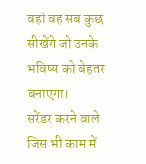वहां वह सब कुछ सीखेंगे जो उनके भविष्य को बेहतर बनाएगा।
सरेंडर करने वाले जिस भी काम में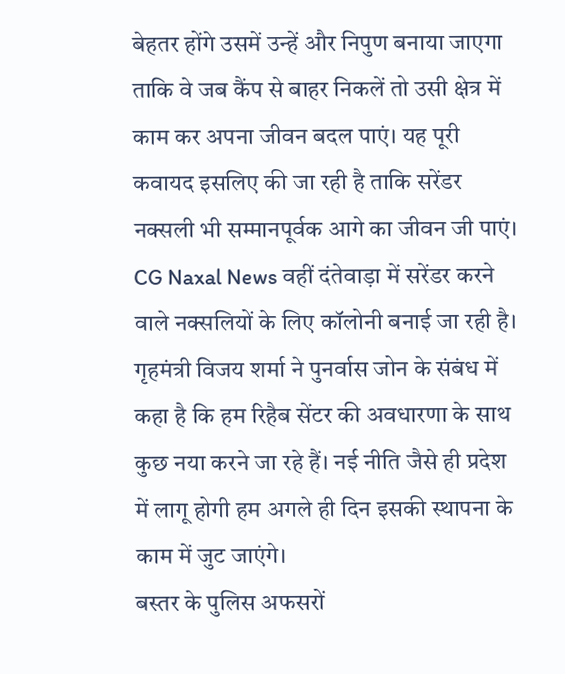बेहतर होंगे उसमें उन्हें और निपुण बनाया जाएगा ताकि वे जब कैंप से बाहर निकलें तो उसी क्षेत्र में काम कर अपना जीवन बदल पाएं। यह पूरी कवायद इसलिए की जा रही है ताकि सरेंडर नक्सली भी सम्मानपूर्वक आगे का जीवन जी पाएं। CG Naxal News वहीं दंतेवाड़ा में सरेंडर करने वाले नक्सलियों के लिए कॉलोनी बनाई जा रही है।
गृहमंत्री विजय शर्मा ने पुनर्वास जोन के संबंध में कहा है कि हम रिहैब सेंटर की अवधारणा के साथ कुछ नया करने जा रहे हैं। नई नीति जैसे ही प्रदेश में लागू होगी हम अगले ही दिन इसकी स्थापना के काम में जुट जाएंगे।
बस्तर के पुलिस अफसरों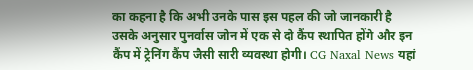का कहना है कि अभी उनके पास इस पहल की जो जानकारी है उसके अनुसार पुनर्वास जोन में एक से दो कैंप स्थापित होंगे और इन कैंप में ट्रेनिंग कैंप जैसी सारी व्यवस्था होगी। CG Naxal News यहां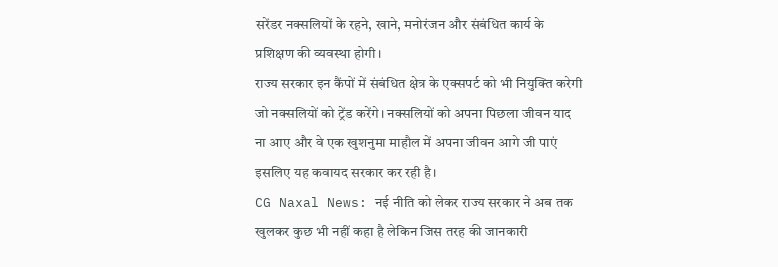सरेंडर नक्सलियों के रहने, खाने, मनोरंजन और संबंधित कार्य के प्रशिक्षण की व्यवस्था होगी।
राज्य सरकार इन कैंपों में संबंधित क्षेत्र के एक्सपर्ट को भी नियुक्ति करेगी जो नक्सलियों को ट्रेंड करेंगे। नक्सलियों को अपना पिछला जीवन याद ना आए और वे एक खुशनुमा माहौल में अपना जीवन आगे जी पाएं इसलिए यह कवायद सरकार कर रही है।
CG Naxal News: नई नीति को लेकर राज्य सरकार ने अब तक खुलकर कुछ भी नहीं कहा है लेकिन जिस तरह की जानकारी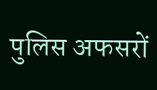पुलिस अफसरों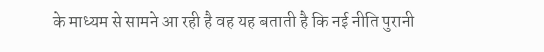के माध्यम से सामने आ रही है वह यह बताती है कि नई नीति पुरानी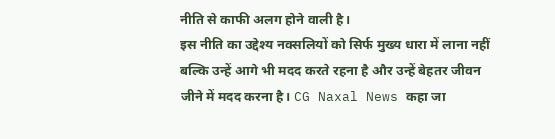नीति से काफी अलग होने वाली है।
इस नीति का उद्देश्य नक्सलियों को सिर्फ मुख्य धारा में लाना नहीं बल्कि उन्हें आगे भी मदद करते रहना है और उन्हें बेहतर जीवन जीने में मदद करना है। CG Naxal News कहा जा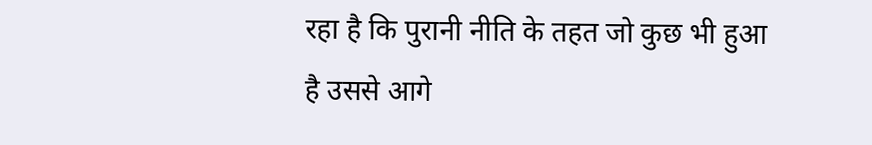रहा है कि पुरानी नीति के तहत जो कुछ भी हुआ है उससे आगे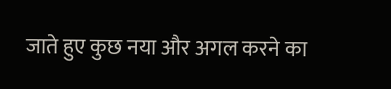जाते हुए कुछ नया और अगल करने का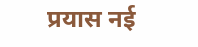प्रयास नई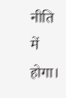नीति में होगा।